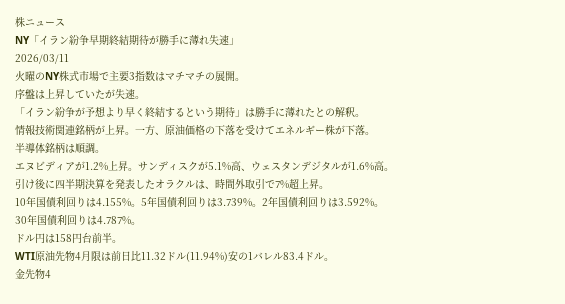株ニュース
NY「イラン紛争早期終結期待が勝手に薄れ失速」
2026/03/11
火曜のNY株式市場で主要3指数はマチマチの展開。
序盤は上昇していたが失速。
「イラン紛争が予想より早く終結するという期待」は勝手に薄れたとの解釈。
情報技術関連銘柄が上昇。一方、原油価格の下落を受けてエネルギー株が下落。
半導体銘柄は順調。
エヌビディアが1.2%上昇。サンディスクが5.1%高、ウェスタンデジタルが1.6%高。
引け後に四半期決算を発表したオラクルは、時間外取引で7%超上昇。
10年国債利回りは4.155%。5年国債利回りは3.739%。2年国債利回りは3.592%。
30年国債利回りは4.787%。
ドル円は158円台前半。
WTI原油先物4月限は前日比11.32ドル(11.94%)安の1バレル83.4ドル。
金先物4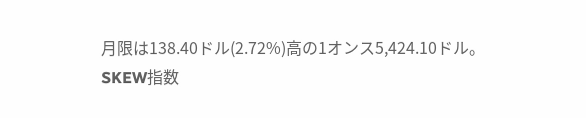月限は138.40ドル(2.72%)高の1オンス5,424.10ドル。
SKEW指数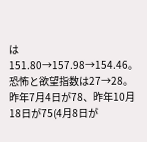は151.80→157.98→154.46。
恐怖と欲望指数は27→28。
昨年7月4日が78、昨年10月18日が75(4月8日が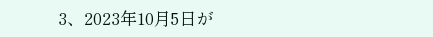3、2023年10月5日が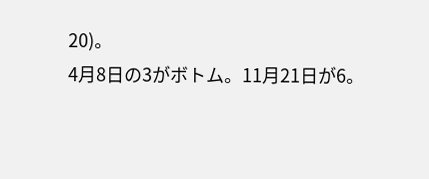20)。
4月8日の3がボトム。11月21日が6。